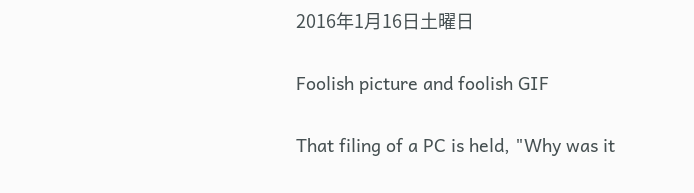2016年1月16日土曜日

Foolish picture and foolish GIF

That filing of a PC is held, "Why was it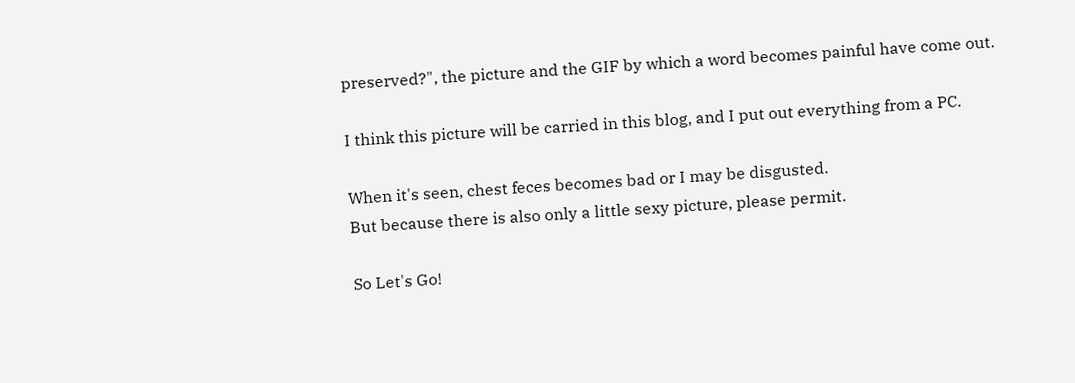preserved?", the picture and the GIF by which a word becomes painful have come out.

I think this picture will be carried in this blog, and I put out everything from a PC.

When it's seen, chest feces becomes bad or I may be disgusted.
But because there is also only a little sexy picture, please permit.

So Let's Go!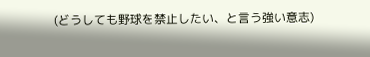(どうしても野球を禁止したい、と言う強い意志)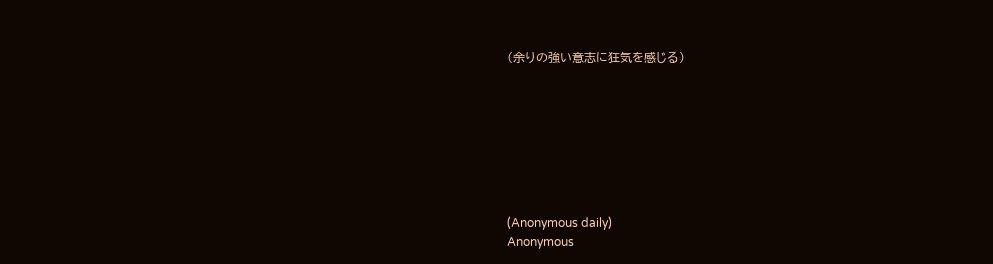(余りの強い意志に狂気を感じる)








(Anonymous daily)
Anonymous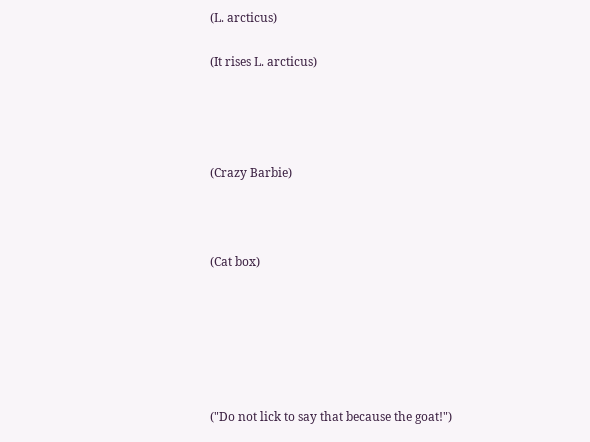(L. arcticus)

(It rises L. arcticus)




(Crazy Barbie)



(Cat box)






("Do not lick to say that because the goat!")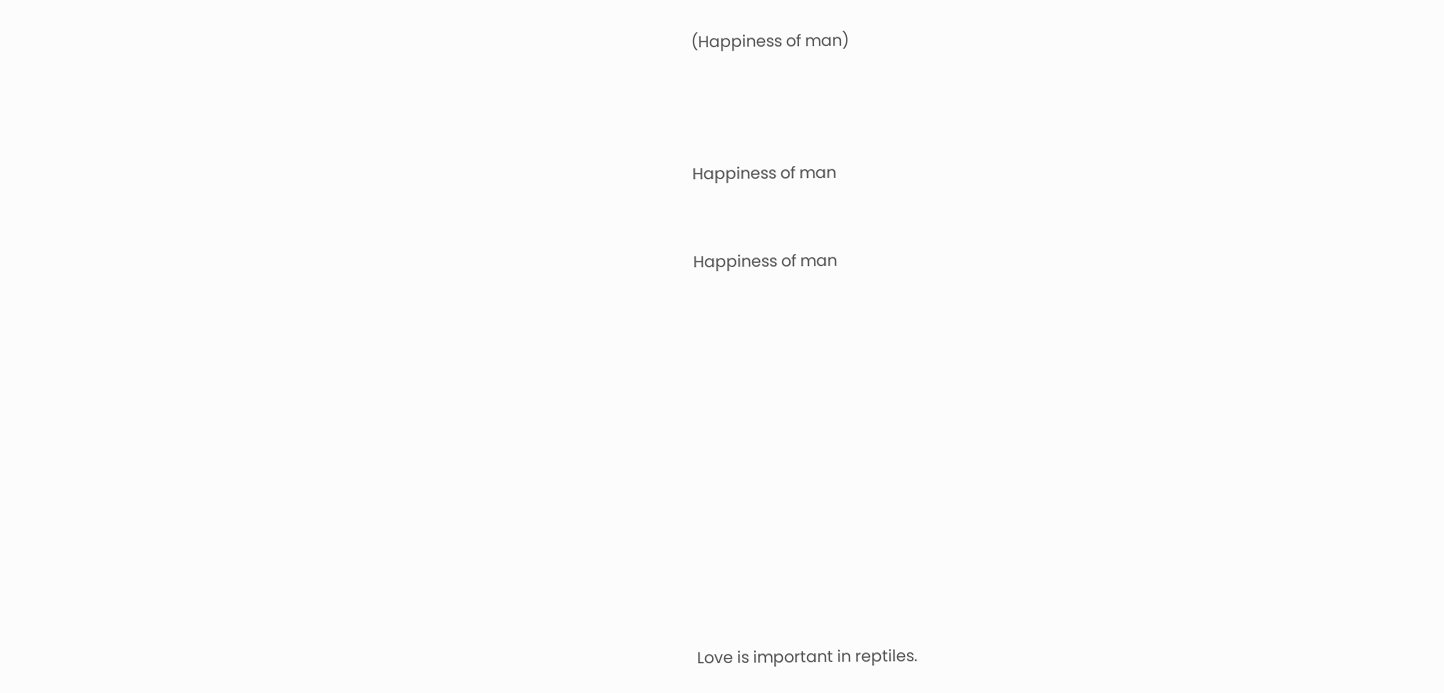(Happiness of man)





Happiness of man



Happiness of man

















Love is important in reptiles.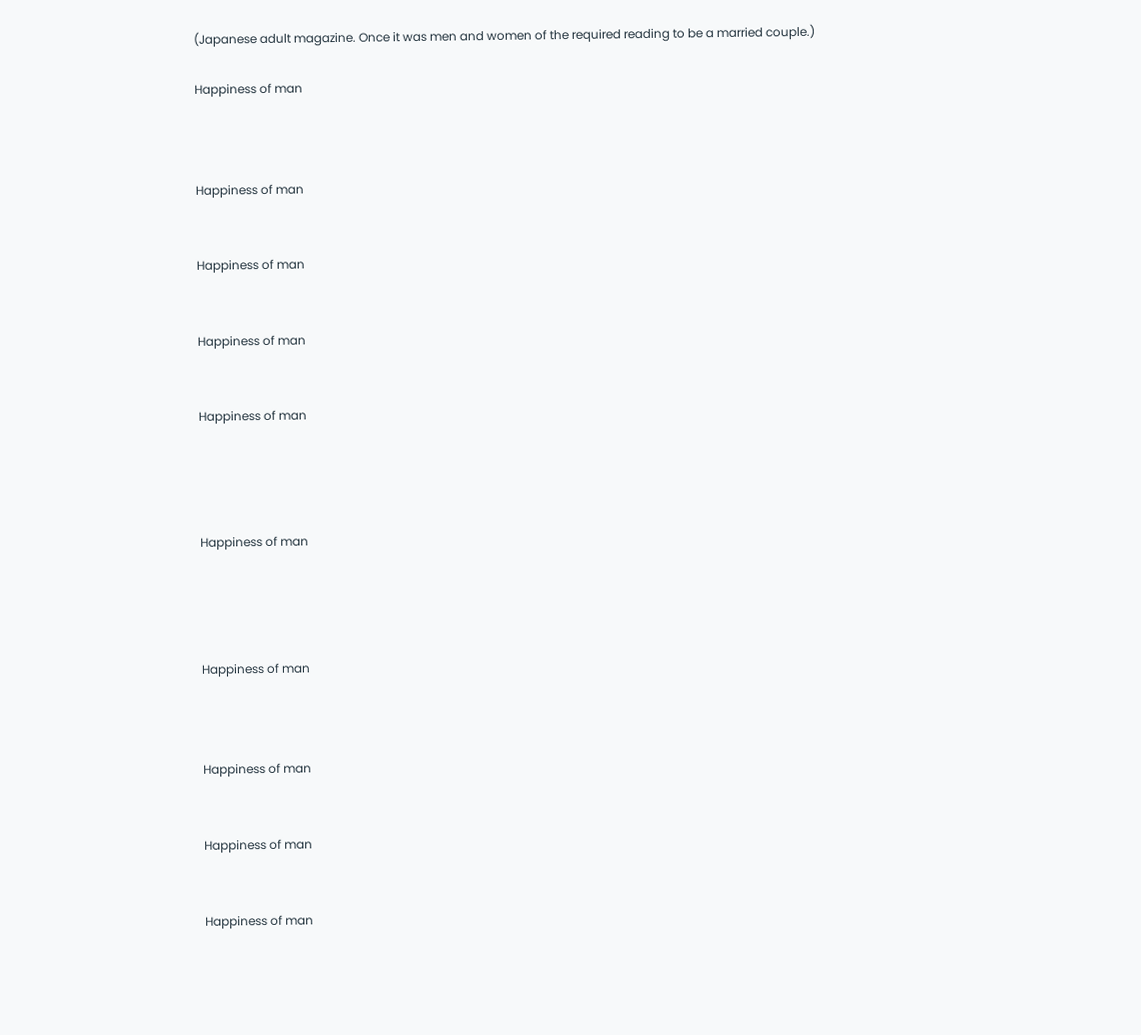(Japanese adult magazine. Once it was men and women of the required reading to be a married couple.)

Happiness of man



Happiness of man


Happiness of man


Happiness of man


Happiness of man




Happiness of man




Happiness of man



Happiness of man


Happiness of man


Happiness of man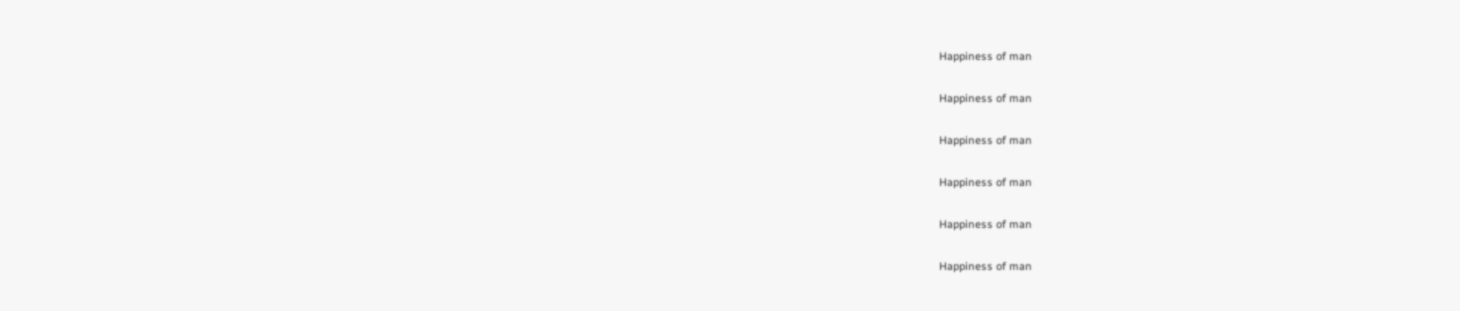Happiness of man


Happiness of man


Happiness of man


Happiness of man


Happiness of man


Happiness of man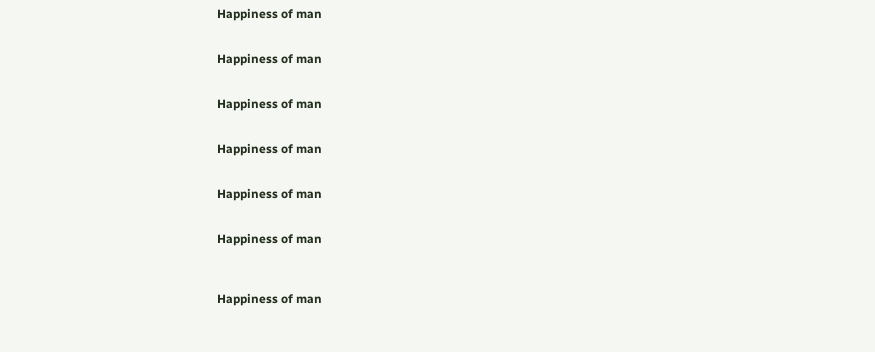Happiness of man


Happiness of man


Happiness of man


Happiness of man


Happiness of man


Happiness of man



Happiness of man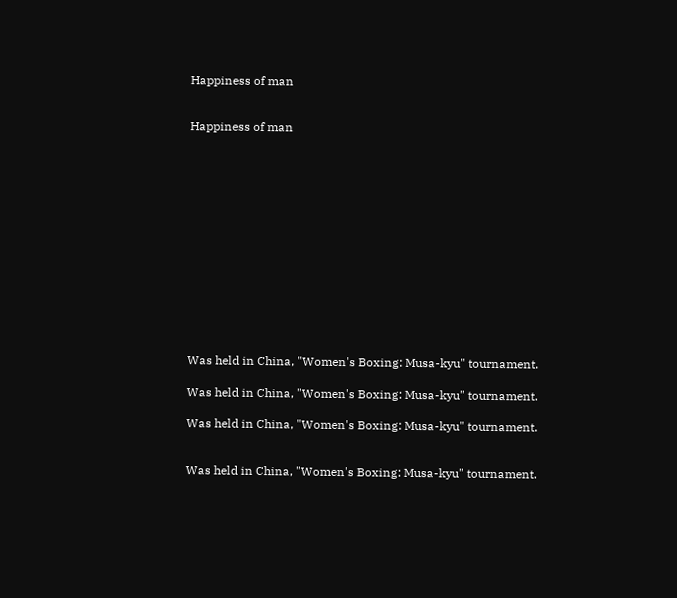Happiness of man


Happiness of man














Was held in China, "Women's Boxing: Musa-kyu" tournament.

Was held in China, "Women's Boxing: Musa-kyu" tournament.

Was held in China, "Women's Boxing: Musa-kyu" tournament.


Was held in China, "Women's Boxing: Musa-kyu" tournament.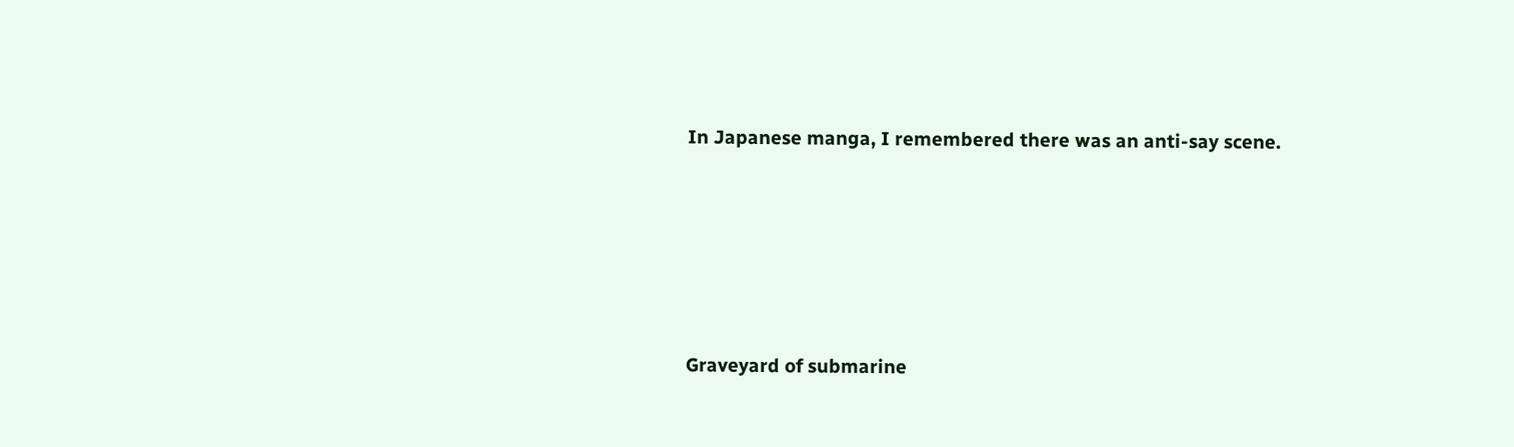In Japanese manga, I remembered there was an anti-say scene.







Graveyard of submarine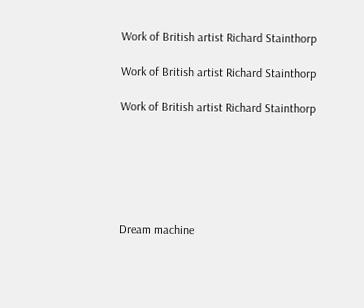Work of British artist Richard Stainthorp

Work of British artist Richard Stainthorp

Work of British artist Richard Stainthorp






Dream machine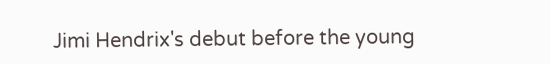Jimi Hendrix's debut before the young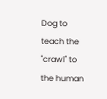Dog to teach the "crawl" to the human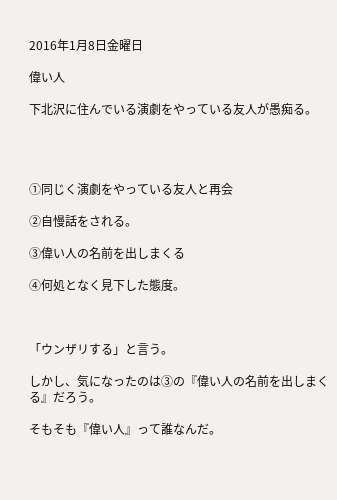2016年1月8日金曜日

偉い人

下北沢に住んでいる演劇をやっている友人が愚痴る。




①同じく演劇をやっている友人と再会

②自慢話をされる。

③偉い人の名前を出しまくる

④何処となく見下した態度。



「ウンザリする」と言う。

しかし、気になったのは③の『偉い人の名前を出しまくる』だろう。

そもそも『偉い人』って誰なんだ。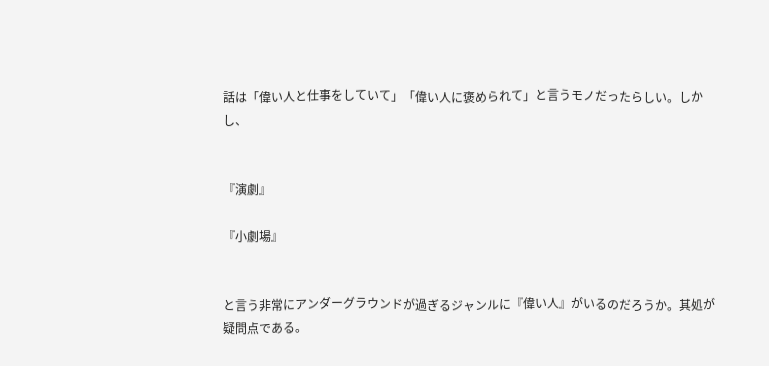話は「偉い人と仕事をしていて」「偉い人に褒められて」と言うモノだったらしい。しかし、


『演劇』

『小劇場』


と言う非常にアンダーグラウンドが過ぎるジャンルに『偉い人』がいるのだろうか。其処が疑問点である。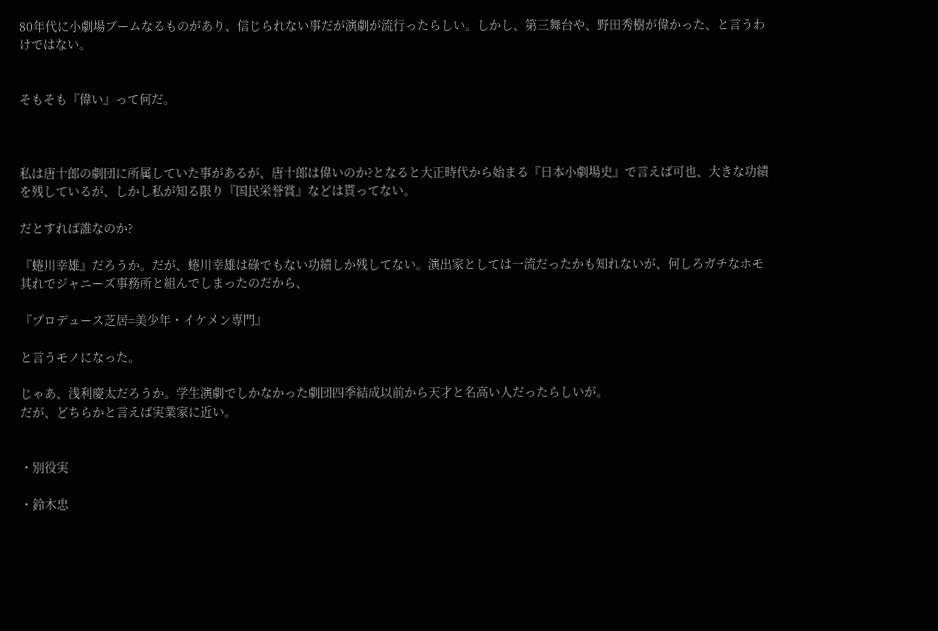80年代に小劇場ブームなるものがあり、信じられない事だが演劇が流行ったらしい。しかし、第三舞台や、野田秀樹が偉かった、と言うわけではない。


そもそも『偉い』って何だ。



私は唐十郎の劇団に所属していた事があるが、唐十郎は偉いのか?となると大正時代から始まる『日本小劇場史』で言えば可也、大きな功績を残しているが、しかし私が知る限り『国民栄誉賞』などは貰ってない。

だとすれば誰なのか?

『蜷川幸雄』だろうか。だが、蜷川幸雄は碌でもない功績しか残してない。演出家としては一流だったかも知れないが、何しろガチなホモ
其れでジャニーズ事務所と組んでしまったのだから、

『プロデュース芝居=美少年・イケメン専門』

と言うモノになった。

じゃあ、浅利慶太だろうか。学生演劇でしかなかった劇団四季結成以前から天才と名高い人だったらしいが。
だが、どちらかと言えば実業家に近い。


・別役実

・鈴木忠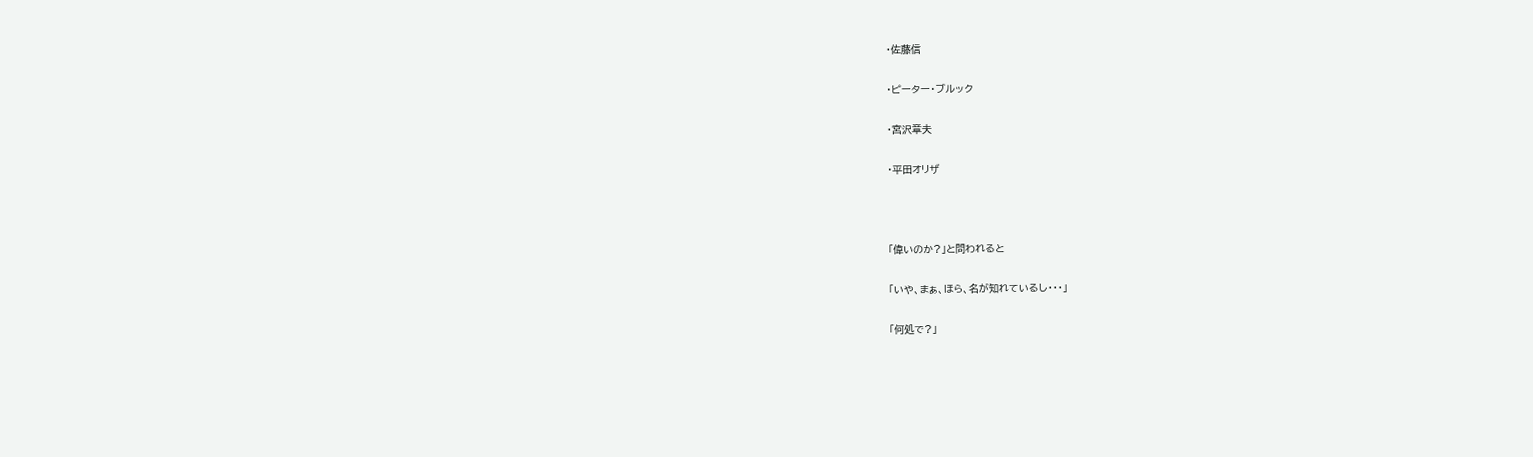・佐藤信

・ピーター・ブルック

・宮沢章夫

・平田オリザ



「偉いのか?」と問われると

「いや、まぁ、ほら、名が知れているし・・・」

「何処で?」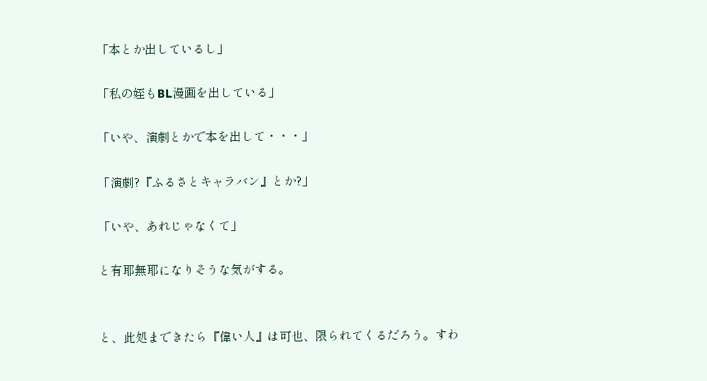「本とか出しているし」

「私の姪もBL漫画を出している」

「いや、演劇とかで本を出して・・・」

「演劇?『ふるさとキャラバン』とか?」

「いや、あれじゃなくて」

と有耶無耶になりそうな気がする。


と、此処まできたら『偉い人』は可也、限られてくるだろう。すわ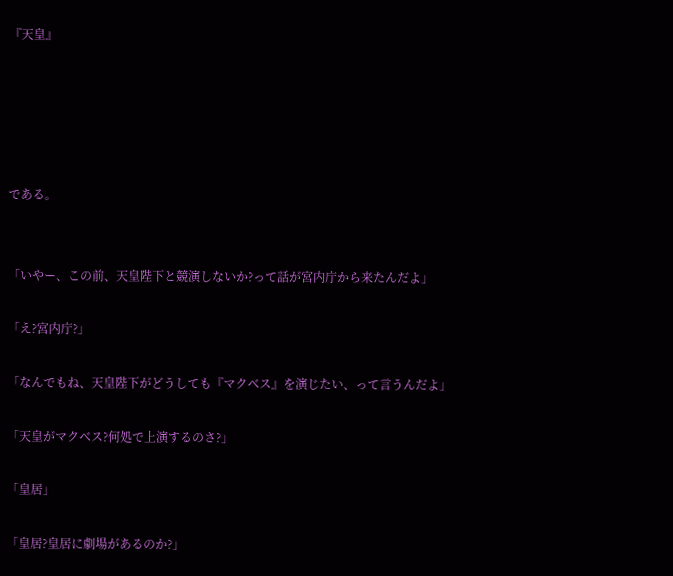『天皇』





である。


「いやー、この前、天皇陛下と競演しないか?って話が宮内庁から来たんだよ」

「え?宮内庁?」

「なんでもね、天皇陛下がどうしても『マクベス』を演じたい、って言うんだよ」

「天皇がマクベス?何処で上演するのさ?」

「皇居」

「皇居?皇居に劇場があるのか?」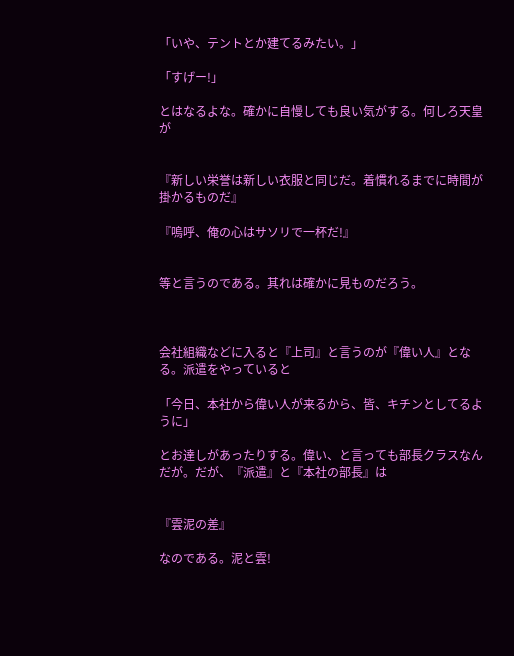「いや、テントとか建てるみたい。」

「すげー!」

とはなるよな。確かに自慢しても良い気がする。何しろ天皇が


『新しい栄誉は新しい衣服と同じだ。着慣れるまでに時間が掛かるものだ』

『嗚呼、俺の心はサソリで一杯だ!』


等と言うのである。其れは確かに見ものだろう。



会社組織などに入ると『上司』と言うのが『偉い人』となる。派遣をやっていると

「今日、本社から偉い人が来るから、皆、キチンとしてるように」

とお達しがあったりする。偉い、と言っても部長クラスなんだが。だが、『派遣』と『本社の部長』は


『雲泥の差』

なのである。泥と雲!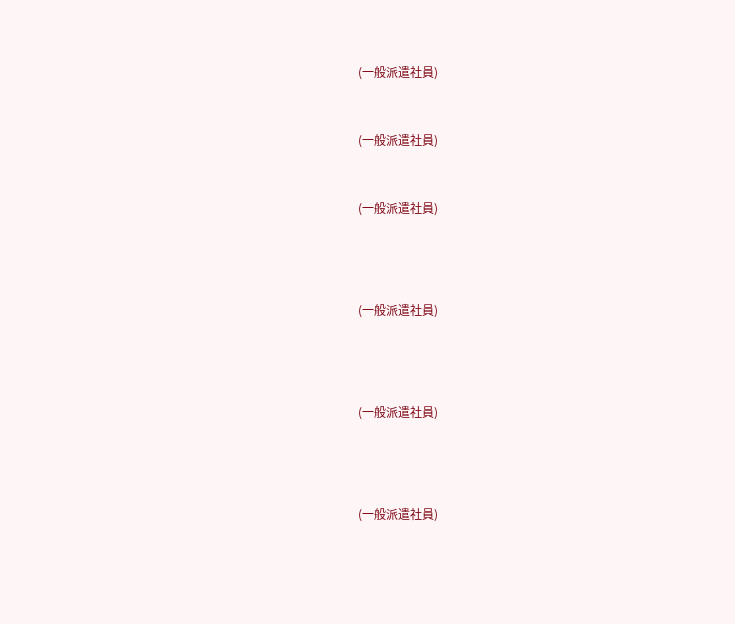(一般派遣社員)



(一般派遣社員)



(一般派遣社員)





(一般派遣社員)





(一般派遣社員)





(一般派遣社員)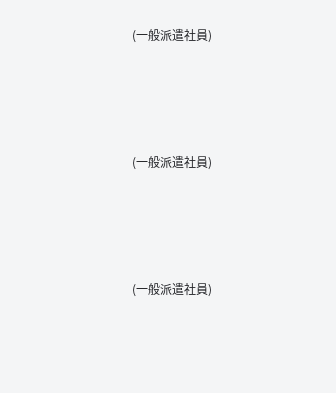(一般派遣社員)




(一般派遣社員)




(一般派遣社員)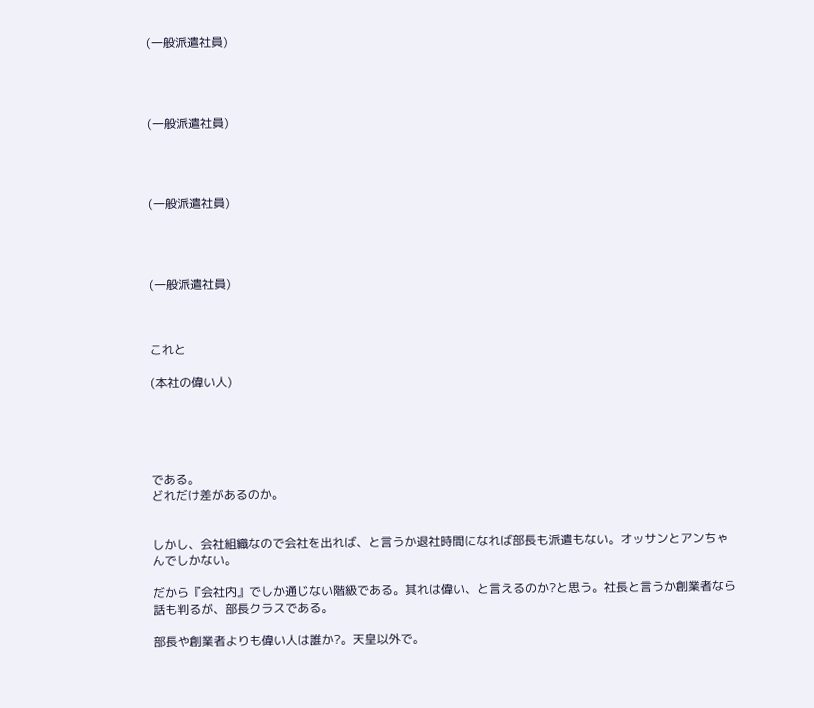(一般派遣社員)




(一般派遣社員)




(一般派遣社員)




(一般派遣社員)



これと

(本社の偉い人)





である。
どれだけ差があるのか。


しかし、会社組織なので会社を出れば、と言うか退社時間になれば部長も派遣もない。オッサンとアンちゃんでしかない。

だから『会社内』でしか通じない階級である。其れは偉い、と言えるのか?と思う。社長と言うか創業者なら話も判るが、部長クラスである。

部長や創業者よりも偉い人は誰か?。天皇以外で。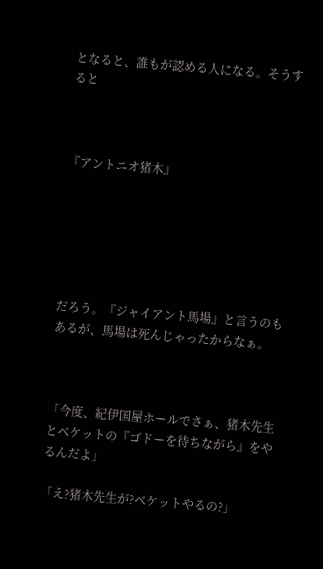となると、誰もが認める人になる。そうすると



『アントニオ猪木』






だろう。『ジャイアント馬場』と言うのもあるが、馬場は死んじゃったからなぁ。



「今度、紀伊国屋ホールでさぁ、猪木先生とベケットの『ゴドーを待ちながら』をやるんだよ」

「え?猪木先生が?ベケットやるの?」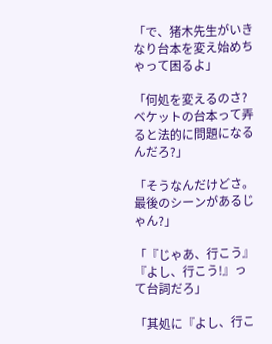「で、猪木先生がいきなり台本を変え始めちゃって困るよ」

「何処を変えるのさ?ベケットの台本って弄ると法的に問題になるんだろ?」

「そうなんだけどさ。最後のシーンがあるじゃん?」

「『じゃあ、行こう』『よし、行こう!』って台詞だろ」

「其処に『よし、行こ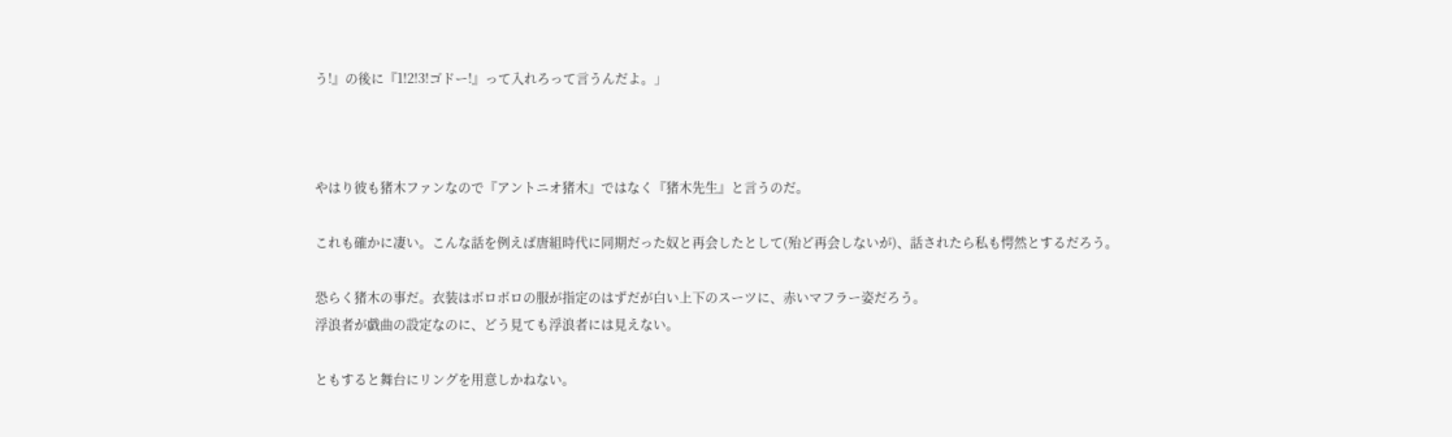う!』の後に『1!2!3!ゴドー!』って入れろって言うんだよ。」



やはり彼も猪木ファンなので『アントニオ猪木』ではなく『猪木先生』と言うのだ。

これも確かに凄い。こんな話を例えば唐組時代に同期だった奴と再会したとして(殆ど再会しないが)、話されたら私も愕然とするだろう。

恐らく猪木の事だ。衣装はボロボロの服が指定のはずだが白い上下のスーツに、赤いマフラー姿だろう。
浮浪者が戯曲の設定なのに、どう見ても浮浪者には見えない。

ともすると舞台にリングを用意しかねない。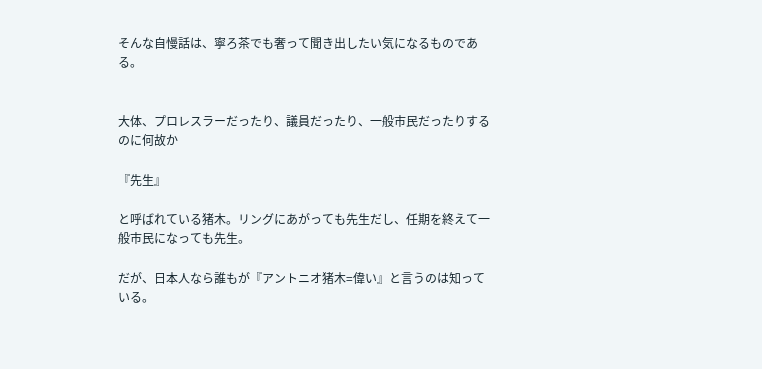そんな自慢話は、寧ろ茶でも奢って聞き出したい気になるものである。


大体、プロレスラーだったり、議員だったり、一般市民だったりするのに何故か

『先生』

と呼ばれている猪木。リングにあがっても先生だし、任期を終えて一般市民になっても先生。

だが、日本人なら誰もが『アントニオ猪木=偉い』と言うのは知っている。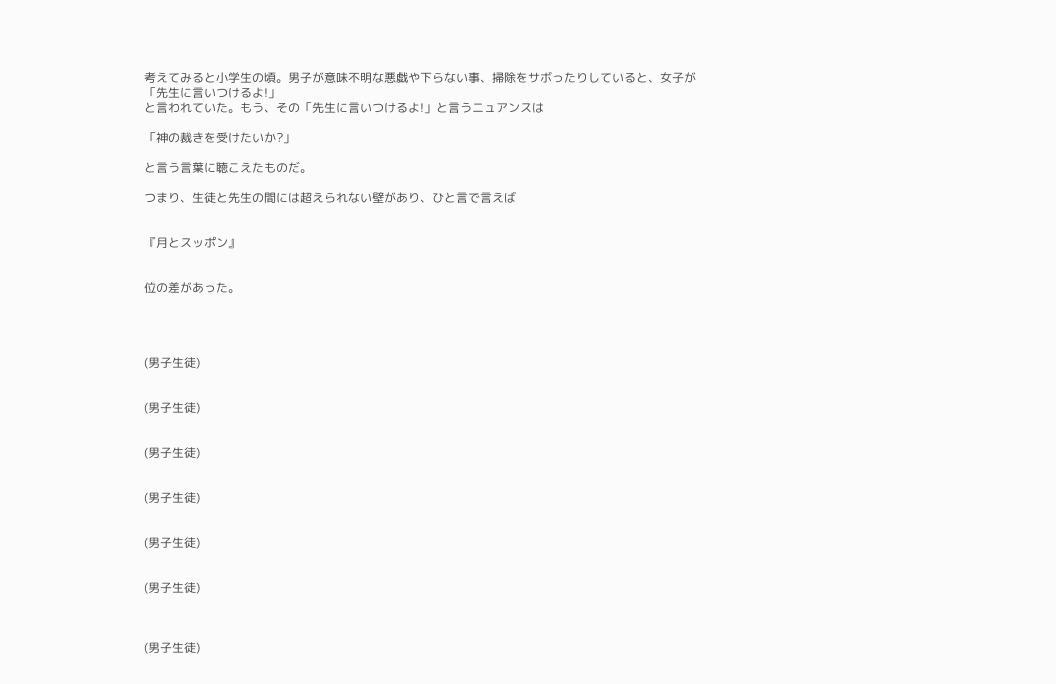考えてみると小学生の頃。男子が意味不明な悪戯や下らない事、掃除をサボったりしていると、女子が
「先生に言いつけるよ!」
と言われていた。もう、その「先生に言いつけるよ!」と言うニュアンスは

「神の裁きを受けたいか?」

と言う言葉に聴こえたものだ。

つまり、生徒と先生の間には超えられない壁があり、ひと言で言えば


『月とスッポン』


位の差があった。




(男子生徒)


(男子生徒)


(男子生徒)


(男子生徒)


(男子生徒)


(男子生徒)



(男子生徒)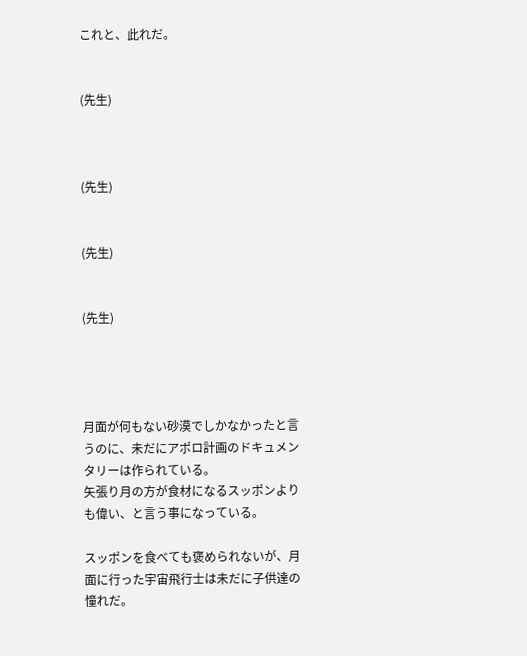これと、此れだ。


(先生)



(先生)


(先生)


(先生)




月面が何もない砂漠でしかなかったと言うのに、未だにアポロ計画のドキュメンタリーは作られている。
矢張り月の方が食材になるスッポンよりも偉い、と言う事になっている。

スッポンを食べても褒められないが、月面に行った宇宙飛行士は未だに子供達の憧れだ。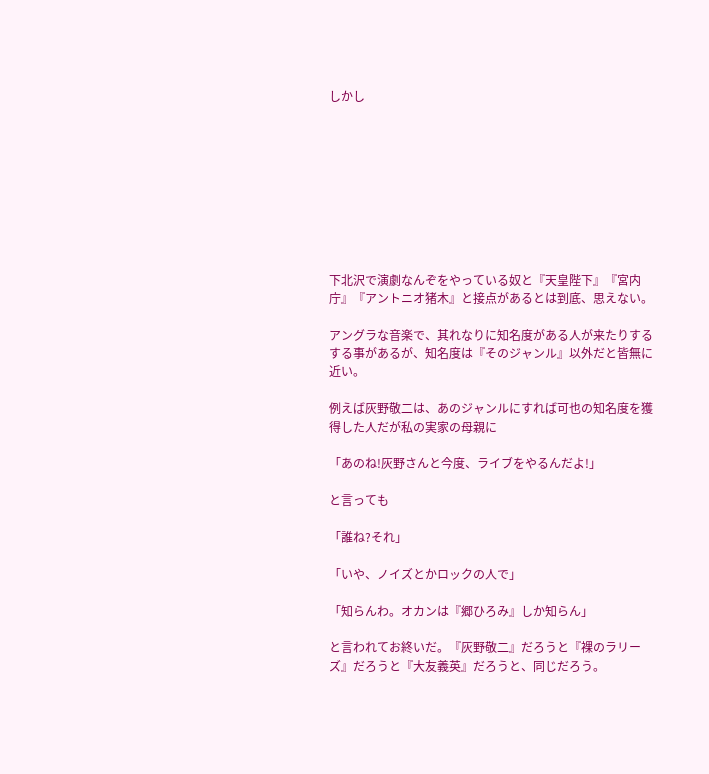しかし









下北沢で演劇なんぞをやっている奴と『天皇陛下』『宮内庁』『アントニオ猪木』と接点があるとは到底、思えない。

アングラな音楽で、其れなりに知名度がある人が来たりするする事があるが、知名度は『そのジャンル』以外だと皆無に近い。

例えば灰野敬二は、あのジャンルにすれば可也の知名度を獲得した人だが私の実家の母親に

「あのね!灰野さんと今度、ライブをやるんだよ!」

と言っても

「誰ね?それ」

「いや、ノイズとかロックの人で」

「知らんわ。オカンは『郷ひろみ』しか知らん」

と言われてお終いだ。『灰野敬二』だろうと『裸のラリーズ』だろうと『大友義英』だろうと、同じだろう。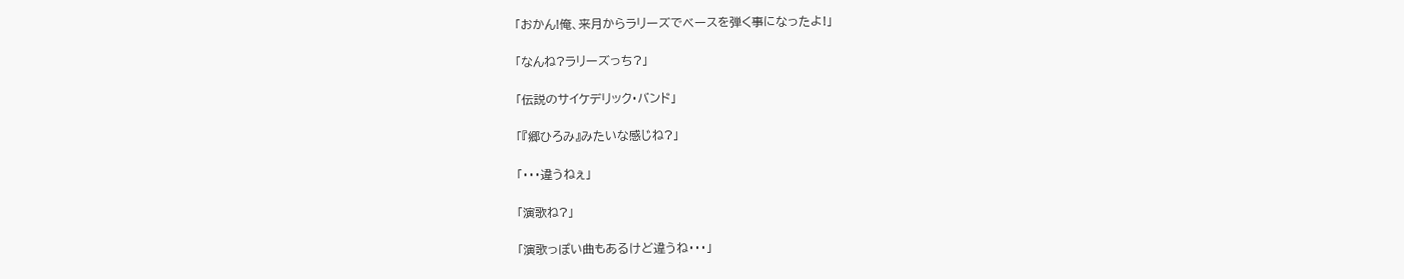「おかん!俺、来月からラリーズでベースを弾く事になったよ!」

「なんね?ラリーズっち?」

「伝説のサイケデリック・バンド」

「『郷ひろみ』みたいな感じね?」

「・・・違うねぇ」

「演歌ね?」

「演歌っぽい曲もあるけど違うね・・・」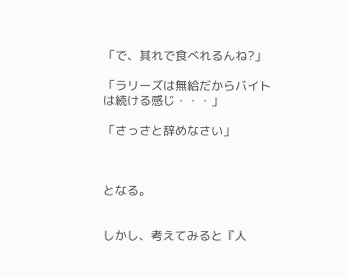「で、其れで食べれるんね?」

「ラリーズは無給だからバイトは続ける感じ・・・」

「さっさと辞めなさい」



となる。


しかし、考えてみると『人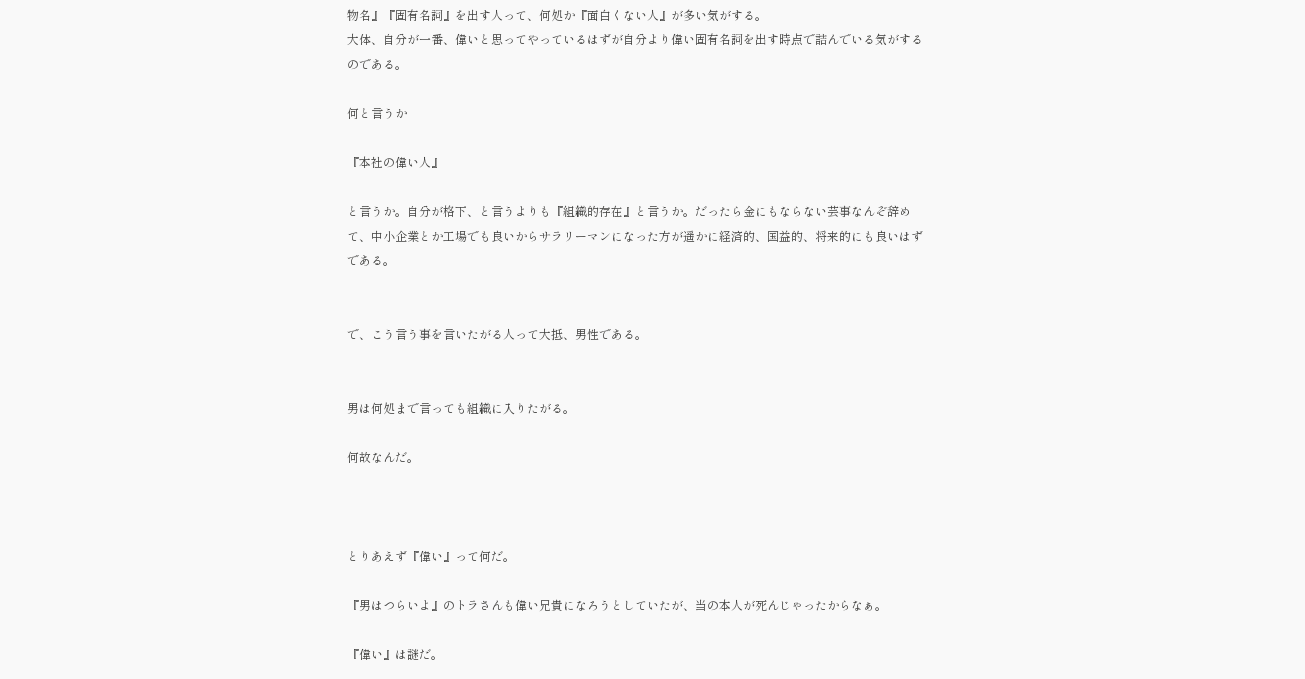物名』『固有名詞』を出す人って、何処か『面白くない人』が多い気がする。
大体、自分が一番、偉いと思ってやっているはずが自分より偉い固有名詞を出す時点で詰んでいる気がするのである。

何と言うか

『本社の偉い人』

と言うか。自分が格下、と言うよりも『組織的存在』と言うか。だったら金にもならない芸事なんぞ辞めて、中小企業とか工場でも良いからサラリーマンになった方が遥かに経済的、国益的、将来的にも良いはずである。


で、こう言う事を言いたがる人って大抵、男性である。


男は何処まで言っても組織に入りたがる。

何故なんだ。



とりあえず『偉い』って何だ。

『男はつらいよ』のトラさんも偉い兄貴になろうとしていたが、当の本人が死んじゃったからなぁ。

『偉い』は謎だ。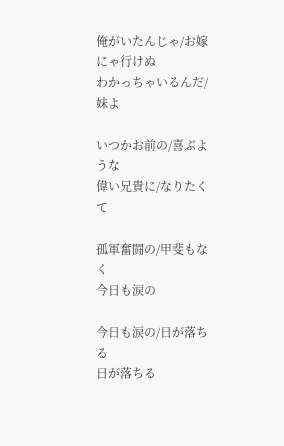俺がいたんじゃ/お嫁にゃ行けぬ
わかっちゃいるんだ/妹よ

いつかお前の/喜ぶような
偉い兄貴に/なりたくて

孤軍奮闘の/甲斐もなく
今日も涙の

今日も涙の/日が落ちる
日が落ちる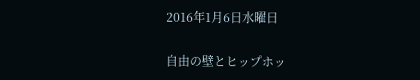2016年1月6日水曜日

自由の壁とヒップホッ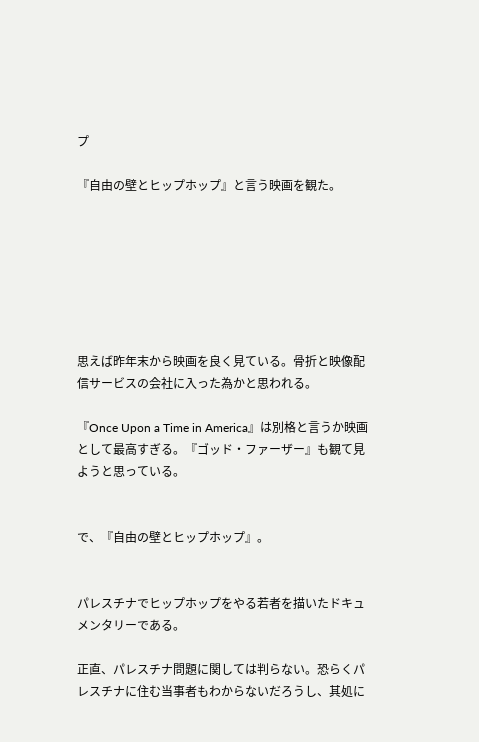プ

『自由の壁とヒップホップ』と言う映画を観た。







思えば昨年末から映画を良く見ている。骨折と映像配信サービスの会社に入った為かと思われる。

『Once Upon a Time in America』は別格と言うか映画として最高すぎる。『ゴッド・ファーザー』も観て見ようと思っている。


で、『自由の壁とヒップホップ』。


パレスチナでヒップホップをやる若者を描いたドキュメンタリーである。

正直、パレスチナ問題に関しては判らない。恐らくパレスチナに住む当事者もわからないだろうし、其処に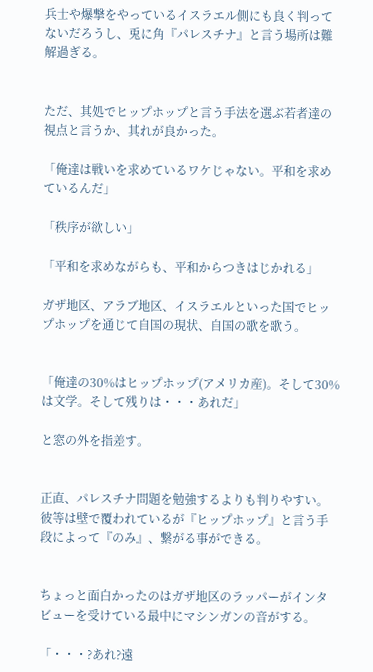兵士や爆撃をやっているイスラエル側にも良く判ってないだろうし、兎に角『パレスチナ』と言う場所は難解過ぎる。


ただ、其処でヒップホップと言う手法を選ぶ若者達の視点と言うか、其れが良かった。

「俺達は戦いを求めているワケじゃない。平和を求めているんだ」

「秩序が欲しい」

「平和を求めながらも、平和からつきはじかれる」

ガザ地区、アラブ地区、イスラエルといった国でヒップホップを通じて自国の現状、自国の歌を歌う。


「俺達の30%はヒップホップ(アメリカ産)。そして30%は文学。そして残りは・・・あれだ」

と窓の外を指差す。


正直、パレスチナ問題を勉強するよりも判りやすい。彼等は壁で覆われているが『ヒップホップ』と言う手段によって『のみ』、繋がる事ができる。


ちょっと面白かったのはガザ地区のラッパーがインタビューを受けている最中にマシンガンの音がする。

「・・・?あれ?遠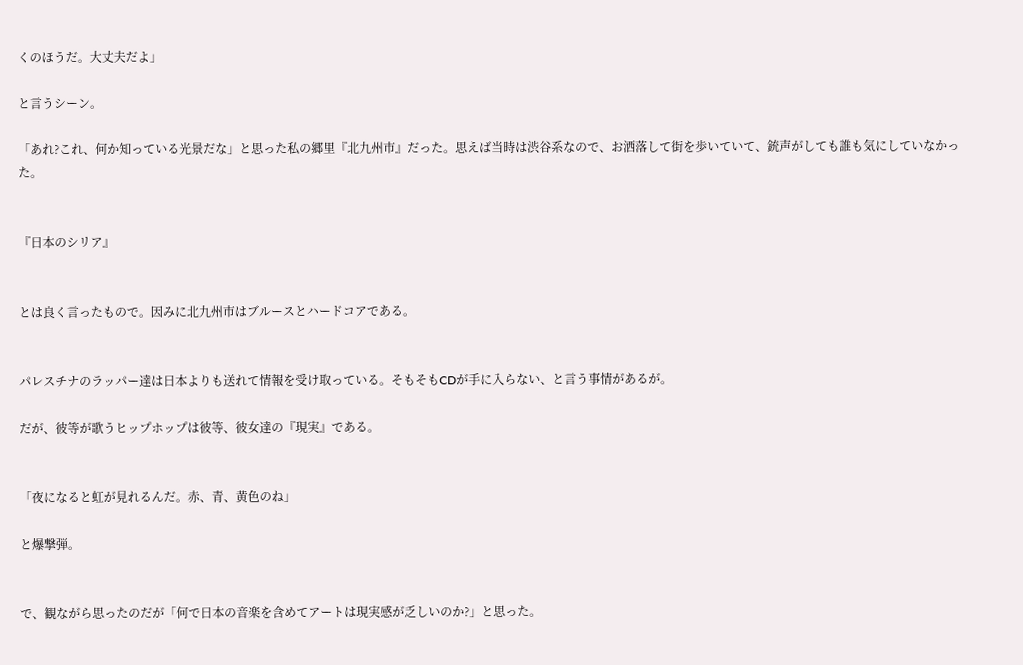くのほうだ。大丈夫だよ」

と言うシーン。

「あれ?これ、何か知っている光景だな」と思った私の郷里『北九州市』だった。思えば当時は渋谷系なので、お洒落して街を歩いていて、銃声がしても誰も気にしていなかった。


『日本のシリア』


とは良く言ったもので。因みに北九州市はブルースとハードコアである。


パレスチナのラッパー達は日本よりも送れて情報を受け取っている。そもそもCDが手に入らない、と言う事情があるが。

だが、彼等が歌うヒップホップは彼等、彼女達の『現実』である。


「夜になると虹が見れるんだ。赤、青、黄色のね」

と爆撃弾。


で、観ながら思ったのだが「何で日本の音楽を含めてアートは現実感が乏しいのか?」と思った。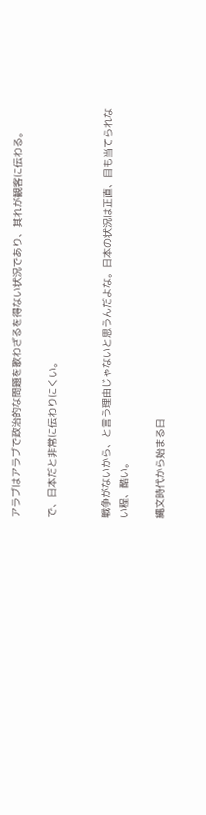アラブはアラブで政治的な問題を歌わざるを得ない状況であり、其れが観客に伝わる。

で、日本だと非常に伝わりにくい。


戦争がないから、と言う理由じゃないと思うんだよな。日本の状況は正直、目も当てられない程、酷い。

縄文時代から始まる日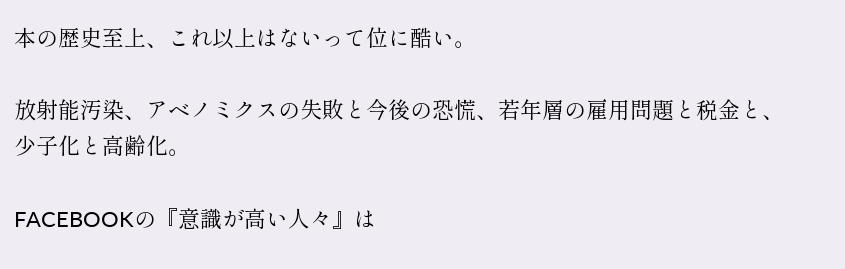本の歴史至上、これ以上はないって位に酷い。

放射能汚染、アベノミクスの失敗と今後の恐慌、若年層の雇用問題と税金と、少子化と高齢化。

FACEBOOKの『意識が高い人々』は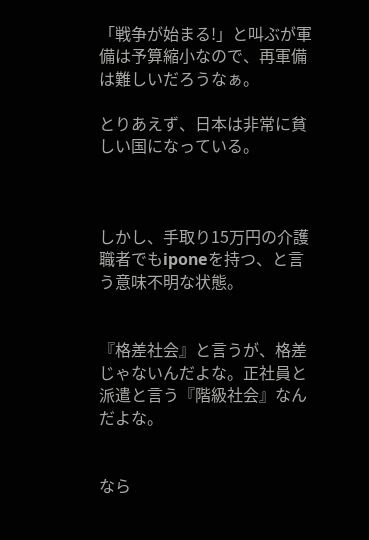「戦争が始まる!」と叫ぶが軍備は予算縮小なので、再軍備は難しいだろうなぁ。

とりあえず、日本は非常に貧しい国になっている。



しかし、手取り15万円の介護職者でもiponeを持つ、と言う意味不明な状態。


『格差社会』と言うが、格差じゃないんだよな。正社員と派遣と言う『階級社会』なんだよな。


なら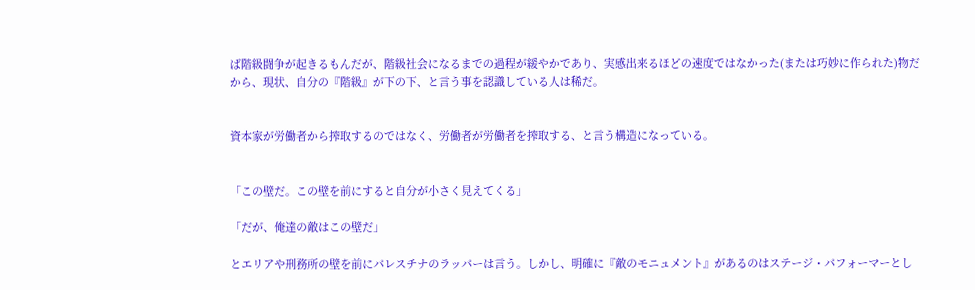ば階級闘争が起きるもんだが、階級社会になるまでの過程が緩やかであり、実感出来るほどの速度ではなかった(または巧妙に作られた)物だから、現状、自分の『階級』が下の下、と言う事を認識している人は稀だ。


資本家が労働者から搾取するのではなく、労働者が労働者を搾取する、と言う構造になっている。


「この壁だ。この壁を前にすると自分が小さく見えてくる」

「だが、俺達の敵はこの壁だ」

とエリアや刑務所の壁を前にパレスチナのラッパーは言う。しかし、明確に『敵のモニュメント』があるのはステージ・パフォーマーとし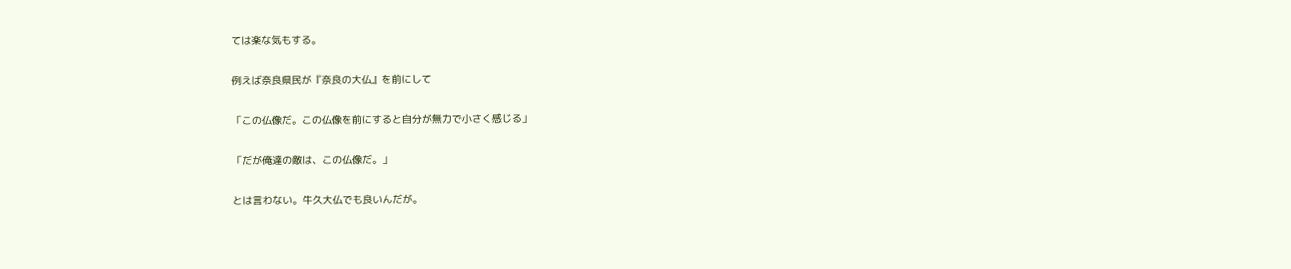ては楽な気もする。

例えば奈良県民が『奈良の大仏』を前にして

「この仏像だ。この仏像を前にすると自分が無力で小さく感じる」

「だが俺達の敵は、この仏像だ。」

とは言わない。牛久大仏でも良いんだが。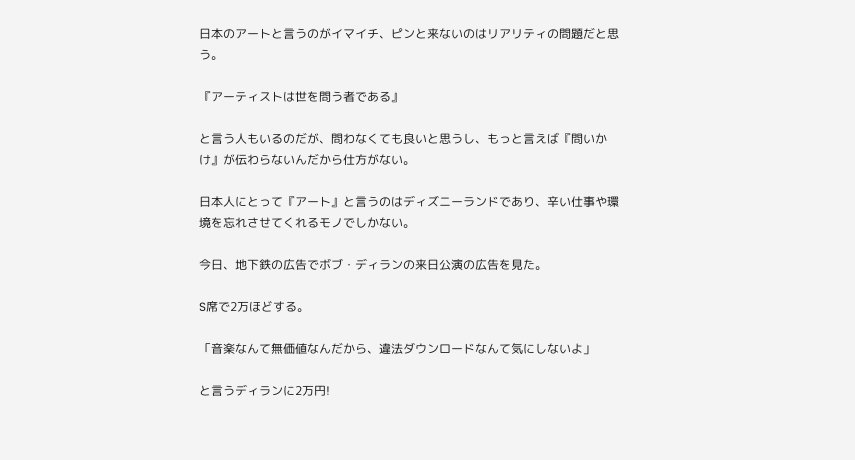日本のアートと言うのがイマイチ、ピンと来ないのはリアリティの問題だと思う。

『アーティストは世を問う者である』

と言う人もいるのだが、問わなくても良いと思うし、もっと言えば『問いかけ』が伝わらないんだから仕方がない。

日本人にとって『アート』と言うのはディズニーランドであり、辛い仕事や環境を忘れさせてくれるモノでしかない。

今日、地下鉄の広告でボブ・ディランの来日公演の広告を見た。

S席で2万ほどする。

「音楽なんて無価値なんだから、違法ダウンロードなんて気にしないよ」

と言うディランに2万円!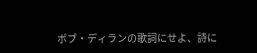ボブ・ディランの歌詞にせよ、詩に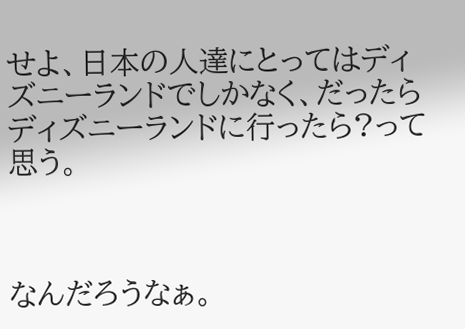せよ、日本の人達にとってはディズニーランドでしかなく、だったらディズニーランドに行ったら?って思う。



なんだろうなぁ。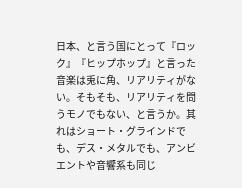日本、と言う国にとって『ロック』『ヒップホップ』と言った音楽は兎に角、リアリティがない。そもそも、リアリティを問うモノでもない、と言うか。其れはショート・グラインドでも、デス・メタルでも、アンビエントや音響系も同じ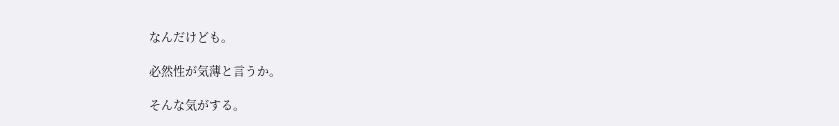なんだけども。

必然性が気薄と言うか。

そんな気がする。